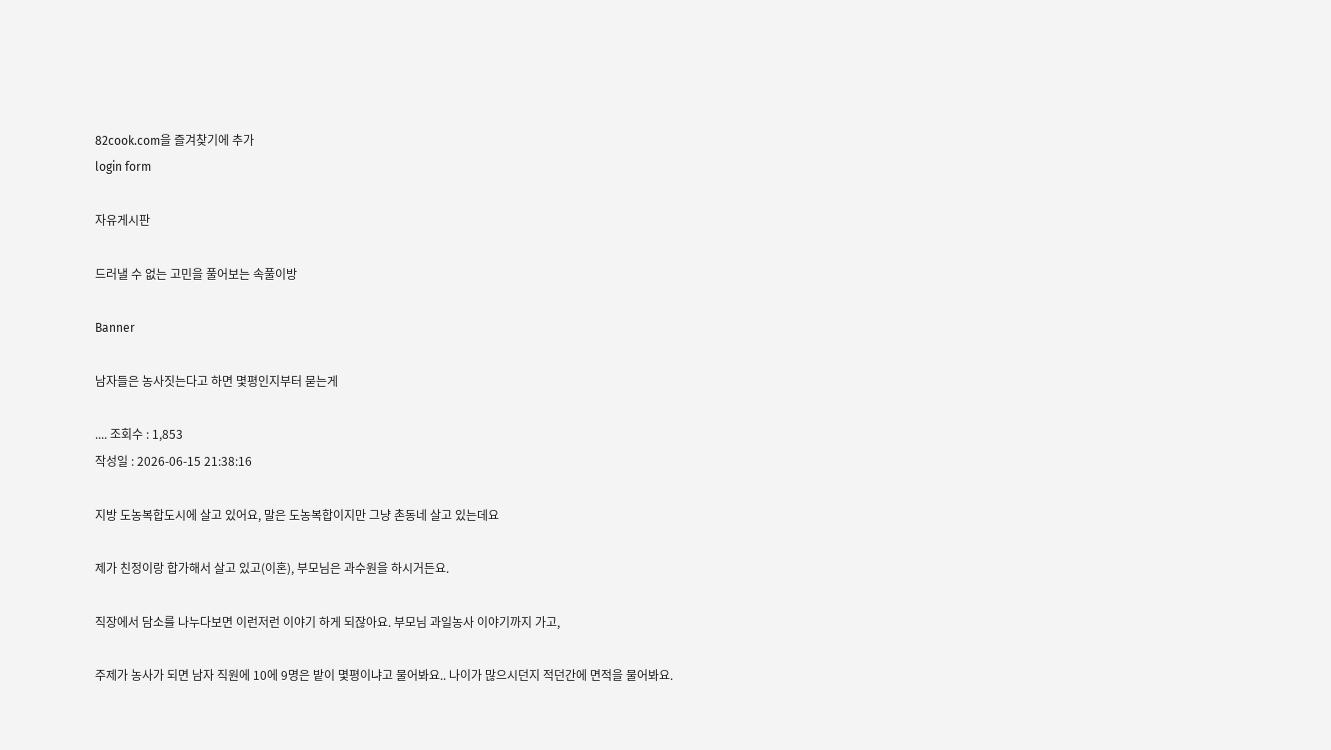82cook.com을 즐겨찾기에 추가
login form

자유게시판

드러낼 수 없는 고민을 풀어보는 속풀이방

Banner

남자들은 농사짓는다고 하면 몇평인지부터 묻는게

.... 조회수 : 1,853
작성일 : 2026-06-15 21:38:16

지방 도농복합도시에 살고 있어요, 말은 도농복합이지만 그냥 촌동네 살고 있는데요

제가 친정이랑 합가해서 살고 있고(이혼), 부모님은 과수원을 하시거든요.

직장에서 담소를 나누다보면 이런저런 이야기 하게 되잖아요. 부모님 과일농사 이야기까지 가고,

주제가 농사가 되면 남자 직원에 10에 9명은 밭이 몇평이냐고 물어봐요.. 나이가 많으시던지 적던간에 면적을 물어봐요.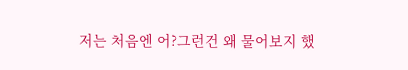저는 처음엔 어?그런건 왜 물어보지 했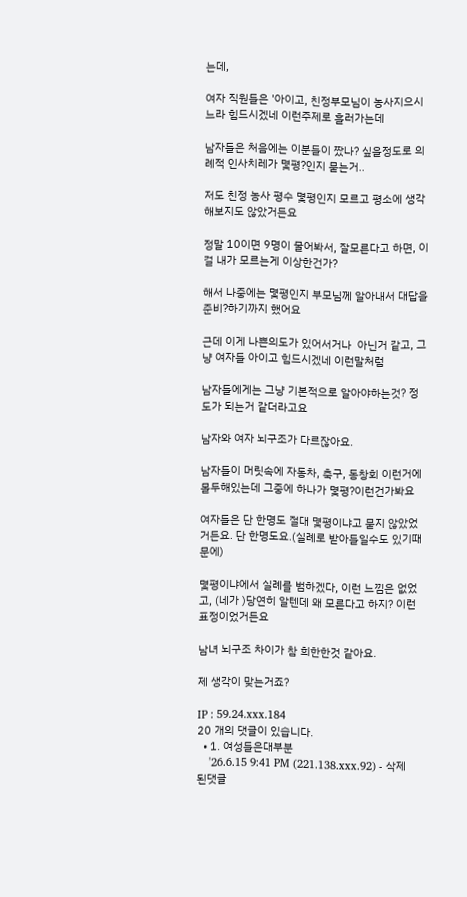는데,

여자 직원들은 '아이고, 친정부모님이 농사지으시느라 힘드시겠네 이런주제로 흘러가는데

남자들은 처음에는 이분들이 짰나? 싶을정도로 의례적 인사치레가 몇평?인지 묻는거..

저도 친정 농사 평수 몇평인지 모르고 평소에 생각해보지도 않았거든요

정말 10이면 9명이 물어봐서, 잘모른다고 하면, 이걸 내가 모르는게 이상한건가?

해서 나중에는 몇평인지 부모님께 알아내서 대답을 준비?하기까지 했어요

근데 이게 나쁜의도가 있어서거나  아닌거 같고, 그냥 여자들 아이고 힘드시겠네 이런말처럼

남자들에게는 그냥 기본적으로 알아야하는것? 정도가 되는거 같더라고요

남자와 여자 뇌구조가 다르잖아요.

남자들이 머릿속에 자동차, 축구, 동창회 이런거에 몰두해있는데 그중에 하나가 몇평?이런건가봐요

여자들은 단 한명도 절대 몇평이냐고 묻지 않았었거든요. 단 한명도요.(실례로 받아들일수도 있기때문에)

몇평이냐에서 실례를 범하겠다, 이런 느낌은 없었고, (네가 )당연히 알텐데 왜 모른다고 하지? 이런표정이었거든요

남녀 뇌구조 차이가 참 희한한것 같아요.

제 생각이 맞는거죠?

IP : 59.24.xxx.184
20 개의 댓글이 있습니다.
  • 1. 여성들은대부분
    '26.6.15 9:41 PM (221.138.xxx.92) - 삭제된댓글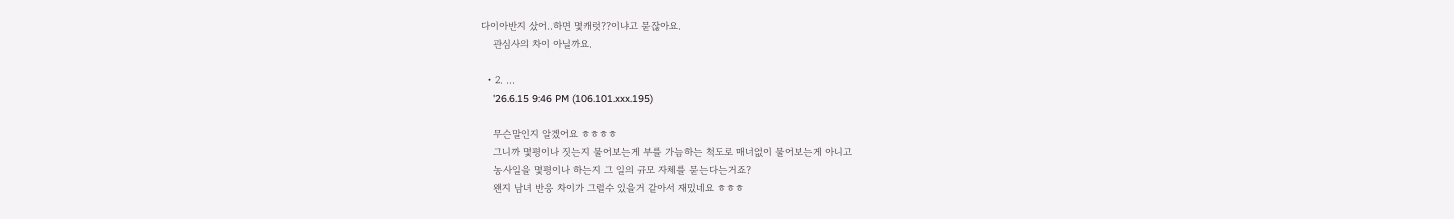다이아반지 샀어..하면 몇캐럿??이냐고 묻잖아요.
    관심사의 차이 아닐까요.

  • 2. ...
    '26.6.15 9:46 PM (106.101.xxx.195)

    무슨말인지 알겠어요 ㅎㅎㅎㅎ
    그니까 몇평이나 짓는지 물어보는게 부를 가늠하는 척도로 매너없이 물어보는게 아니고
    농사일을 몇평이나 하는지 그 일의 규모 자체를 묻는다는거죠?
    왠지 남녀 반응 차이가 그럴수 있을거 같아서 재밌네요 ㅎㅎㅎ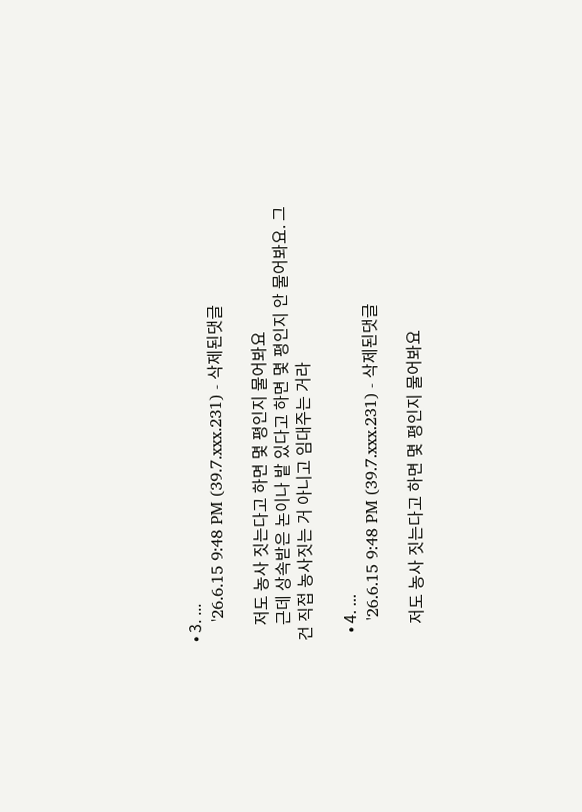• 3. ...
    '26.6.15 9:48 PM (39.7.xxx.231) - 삭제된댓글

    저도 농사 짓는다고 하면 몇 평인지 물어봐요
    근데 상속받은 논이나 밭 있다고 하면 몇 평인지 안 물어봐요. 그건 직접 농사짓는 거 아니고 임대주는 거라

  • 4. ...
    '26.6.15 9:48 PM (39.7.xxx.231) - 삭제된댓글

    저도 농사 짓는다고 하면 몇 평인지 물어봐요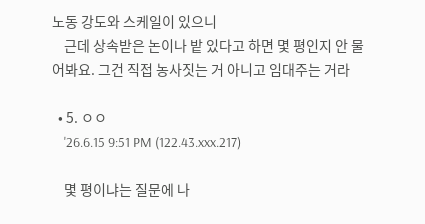노동 강도와 스케일이 있으니
    근데 상속받은 논이나 밭 있다고 하면 몇 평인지 안 물어봐요. 그건 직접 농사짓는 거 아니고 임대주는 거라

  • 5. ㅇㅇ
    '26.6.15 9:51 PM (122.43.xxx.217)

    몇 평이냐는 질문에 나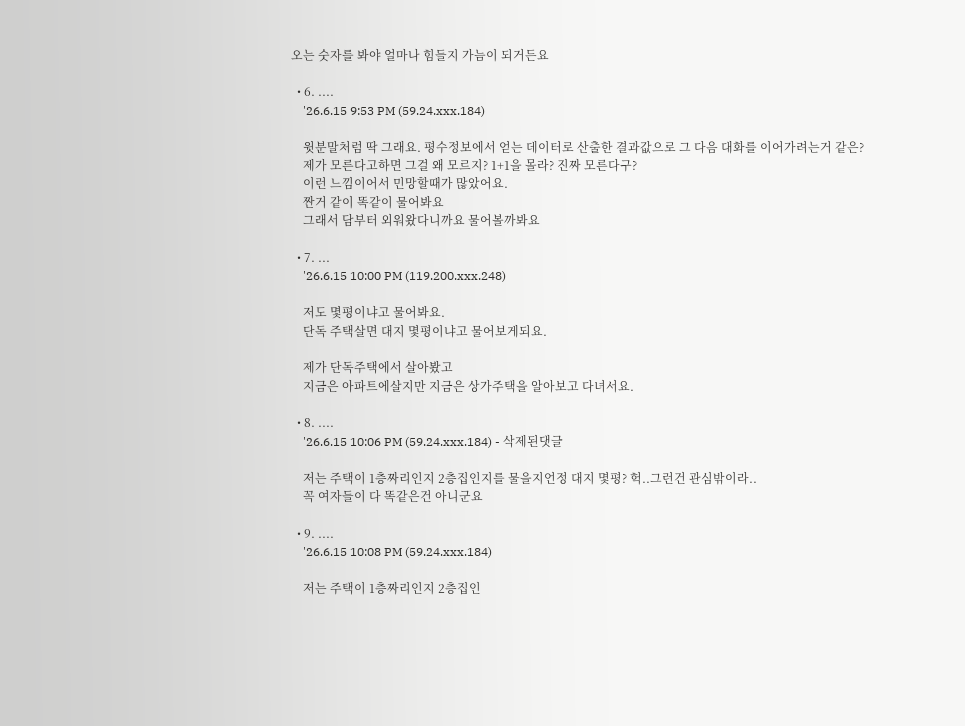오는 숫자를 봐야 얼마나 힘들지 가늠이 되거든요

  • 6. ....
    '26.6.15 9:53 PM (59.24.xxx.184)

    윗분말처럼 딱 그래요. 평수정보에서 얻는 데이터로 산출한 결과값으로 그 다음 대화를 이어가려는거 같은?
    제가 모른다고하면 그걸 왜 모르지? 1+1을 몰라? 진짜 모른다구?
    이런 느낌이어서 민망할때가 많았어요.
    짠거 같이 똑같이 물어봐요
    그래서 담부터 외워왔다니까요 물어볼까봐요

  • 7. ...
    '26.6.15 10:00 PM (119.200.xxx.248)

    저도 몇평이냐고 물어봐요.
    단독 주택살면 대지 몇평이냐고 물어보게되요.

    제가 단독주택에서 살아봤고
    지금은 아파트에살지만 지금은 상가주택을 알아보고 다녀서요.

  • 8. ....
    '26.6.15 10:06 PM (59.24.xxx.184) - 삭제된댓글

    저는 주택이 1층짜리인지 2층집인지를 물을지언정 대지 몇평? 헉..그런건 관심밖이라..
    꼭 여자들이 다 똑같은건 아니군요

  • 9. ....
    '26.6.15 10:08 PM (59.24.xxx.184)

    저는 주택이 1층짜리인지 2층집인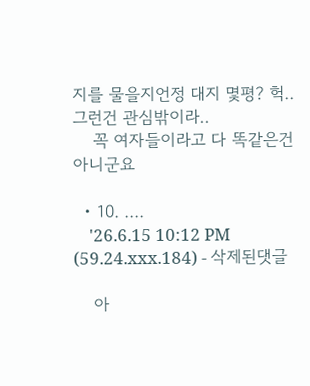지를 물을지언정 대지 몇평? 헉..그런건 관심밖이라..
    꼭 여자들이라고 다 똑같은건 아니군요

  • 10. ....
    '26.6.15 10:12 PM (59.24.xxx.184) - 삭제된댓글

    아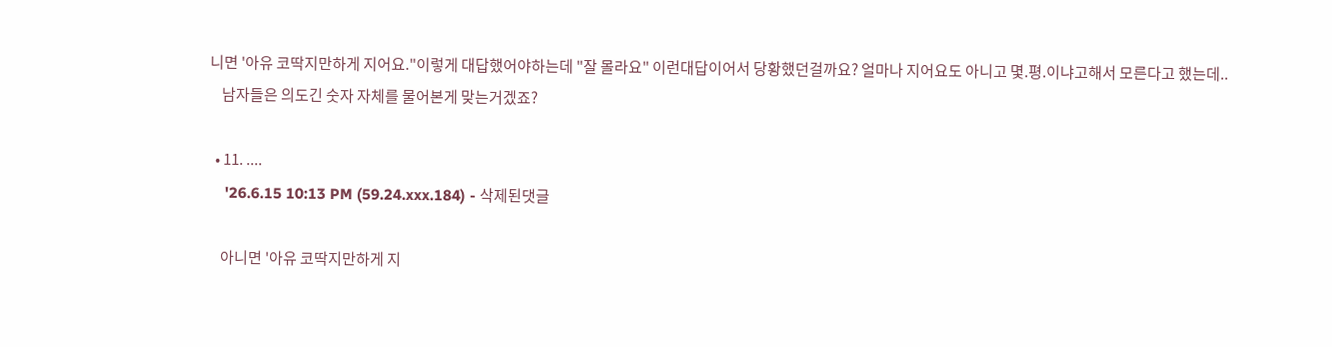니면 '아유 코딱지만하게 지어요."이렇게 대답했어야하는데 "잘 몰라요" 이런대답이어서 당황했던걸까요? 얼마나 지어요도 아니고 몇.평.이냐고해서 모른다고 했는데..
    남자들은 의도긴 숫자 자체를 물어본게 맞는거겠죠?

  • 11. ....
    '26.6.15 10:13 PM (59.24.xxx.184) - 삭제된댓글

    아니면 '아유 코딱지만하게 지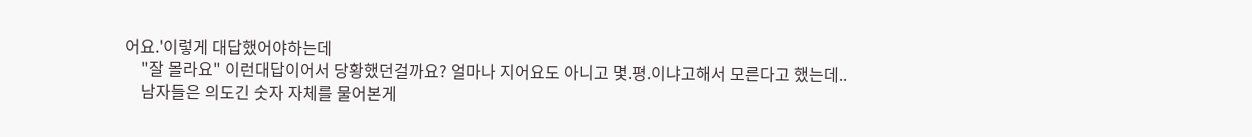어요.'이렇게 대답했어야하는데
    "잘 몰라요" 이런대답이어서 당황했던걸까요? 얼마나 지어요도 아니고 몇.평.이냐고해서 모른다고 했는데..
    남자들은 의도긴 숫자 자체를 물어본게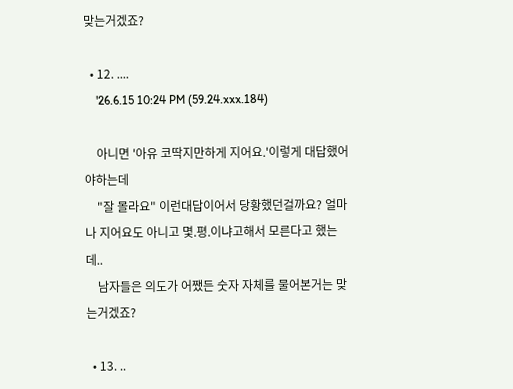맞는거겠죠?

  • 12. ....
    '26.6.15 10:24 PM (59.24.xxx.184)

    아니면 '아유 코딱지만하게 지어요.'이렇게 대답했어야하는데
    "잘 몰라요" 이런대답이어서 당황했던걸까요? 얼마나 지어요도 아니고 몇.평.이냐고해서 모른다고 했는데..
    남자들은 의도가 어쨌든 숫자 자체를 물어본거는 맞는거겠죠?

  • 13. ..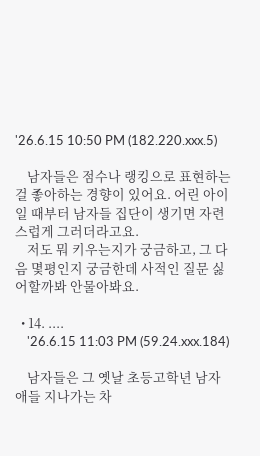'26.6.15 10:50 PM (182.220.xxx.5)

    남자들은 점수나 랭킹으로 표현하는걸 좋아하는 경향이 있어요. 어린 아이일 때부터 남자들 집단이 생기면 자련스럽게 그러더라고요.
    저도 뭐 키우는지가 궁금하고, 그 다음 몇평인지 궁금한데 사적인 질문 싫어할까봐 안물아봐요.

  • 14. ....
    '26.6.15 11:03 PM (59.24.xxx.184)

    남자들은 그 옛날 초등고학년 남자애들 지나가는 차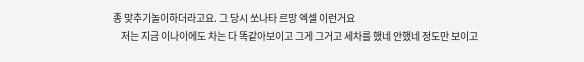종 맞추기놀이하더라고요. 그 당시 쏘나타 르망 엑셀 이런거요
    저는 지금 이나이에도 차는 다 똑같아보이고 그게 그거고 세차를 했네 안했네 정도만 보이고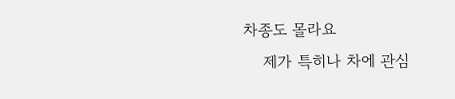차종도 몰라요
    제가 특히나 차에 관심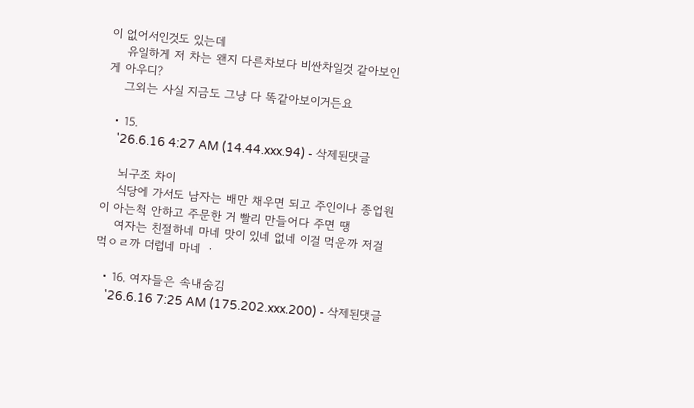이 없어서인것도 있는데
    유일하게 저 차는 왠지 다른차보다 비싼차일것 같아보인게 아우디?
    그외는 사실 지금도 그냥 다 똑같아보이거든요

  • 15.
    '26.6.16 4:27 AM (14.44.xxx.94) - 삭제된댓글

    뇌구조 차이
    식당에 가서도 남자는 배만 채우면 되고 주인이나 종업원이 아는척 안하고 주문한 거 빨리 만들어다 주면 땡
    여자는 친절하네 마네 맛이 있네 없네 이걸 먹운까 저걸 먹ㅇㄹ까 더럽네 마네 ㆍ

  • 16. 여자들은 속내숨김
    '26.6.16 7:25 AM (175.202.xxx.200) - 삭제된댓글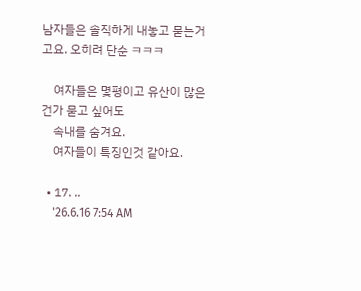남자들은 솔직하게 내놓고 묻는거고요. 오히려 단순 ㅋㅋㅋ

    여자들은 몇평이고 유산이 많은건가 묻고 싶어도
    속내를 숨겨요.
    여자들이 특징인것 같아요.

  • 17. ..
    '26.6.16 7:54 AM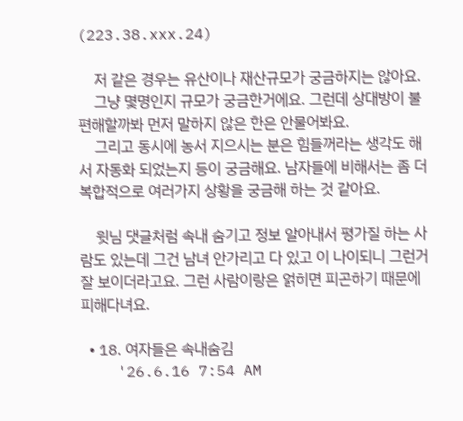(223.38.xxx.24)

    저 같은 경우는 유산이나 재산규모가 궁금하지는 않아요.
    그냥 몇명인지 규모가 궁금한거에요. 그런데 상대방이 불편해할까봐 먼저 말하지 않은 한은 안물어봐요.
    그리고 동시에 농서 지으시는 분은 힘들꺼라는 생각도 해서 자동화 되었는지 등이 궁금해요. 남자들에 비해서는 좀 더 복합적으로 여러가지 상황을 궁금해 하는 것 같아요.

    윗님 댓글처럼 속내 숨기고 정보 알아내서 평가질 하는 사람도 있는데 그건 남녀 안가리고 다 있고 이 나이되니 그런거 잘 보이더라고요. 그런 사람이랑은 얽히면 피곤하기 때문에 피해다녀요.

  • 18. 여자들은 속내숨김
    '26.6.16 7:54 AM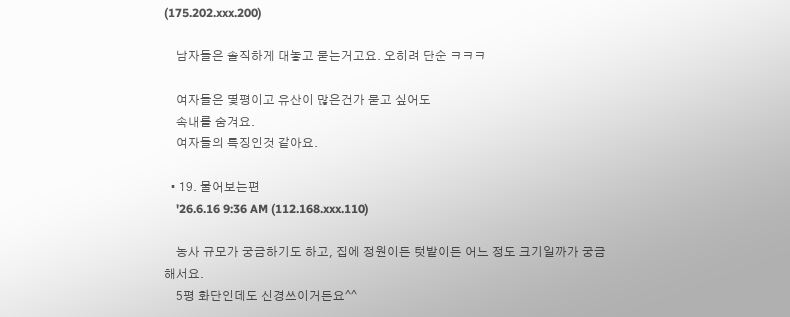(175.202.xxx.200)

    남자들은 솔직하게 대놓고 묻는거고요. 오히려 단순 ㅋㅋㅋ

    여자들은 몇평이고 유산이 많은건가 묻고 싶어도
    속내를 숨겨요.
    여자들의 특징인것 같아요.

  • 19. 물어보는편
    '26.6.16 9:36 AM (112.168.xxx.110)

    농사 규모가 궁금하기도 하고, 집에 정원이든 텃밭이든 어느 정도 크기일까가 궁금해서요.
    5평 화단인데도 신경쓰이거든요^^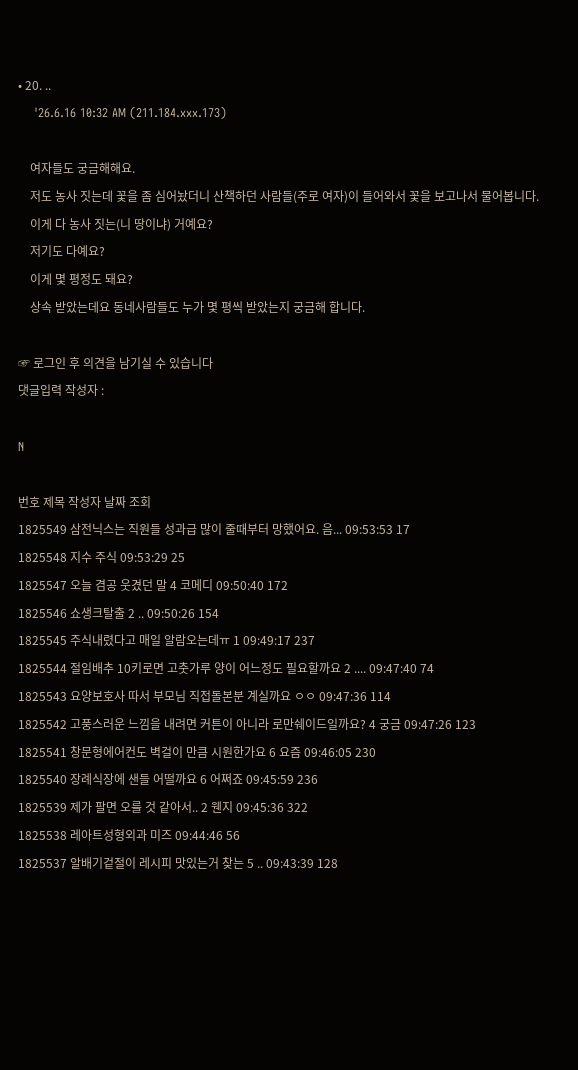• 20. ..
    '26.6.16 10:32 AM (211.184.xxx.173)

    여자들도 궁금해해요.
    저도 농사 짓는데 꽃을 좀 심어놨더니 산책하던 사람들(주로 여자)이 들어와서 꽃을 보고나서 물어봅니다.
    이게 다 농사 짓는(니 땅이냐) 거예요?
    저기도 다예요?
    이게 몇 평정도 돼요?
    상속 받았는데요 동네사람들도 누가 몇 평씩 받았는지 궁금해 합니다.

☞ 로그인 후 의견을 남기실 수 있습니다
댓글입력 작성자 :

N

번호 제목 작성자 날짜 조회
1825549 삼전닉스는 직원들 성과급 많이 줄때부터 망했어요. 음... 09:53:53 17
1825548 지수 주식 09:53:29 25
1825547 오늘 겸공 웃겼던 말 4 코메디 09:50:40 172
1825546 쇼생크탈출 2 .. 09:50:26 154
1825545 주식내렸다고 매일 알람오는데ㅠ 1 09:49:17 237
1825544 절임배추 10키로면 고춧가루 양이 어느정도 필요할까요 2 .... 09:47:40 74
1825543 요양보호사 따서 부모님 직접돌본분 계실까요 ㅇㅇ 09:47:36 114
1825542 고풍스러운 느낌을 내려면 커튼이 아니라 로만쉐이드일까요? 4 궁금 09:47:26 123
1825541 창문형에어컨도 벽걸이 만큼 시원한가요 6 요즘 09:46:05 230
1825540 장례식장에 샌들 어떨까요 6 어쩌죠 09:45:59 236
1825539 제가 팔면 오를 것 같아서.. 2 웬지 09:45:36 322
1825538 레아트성형외과 미즈 09:44:46 56
1825537 알배기겉절이 레시피 맛있는거 찾는 5 .. 09:43:39 128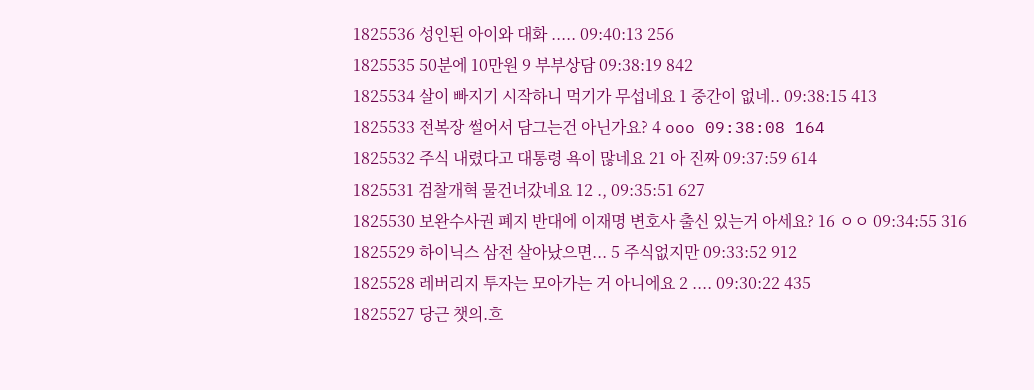1825536 성인된 아이와 대화 ..... 09:40:13 256
1825535 50분에 10만원 9 부부상담 09:38:19 842
1825534 살이 빠지기 시작하니 먹기가 무섭네요 1 중간이 없네.. 09:38:15 413
1825533 전복장 썰어서 담그는건 아닌가요? 4 ooo 09:38:08 164
1825532 주식 내렸다고 대통령 욕이 많네요 21 아 진짜 09:37:59 614
1825531 검찰개혁 물건너갔네요 12 ., 09:35:51 627
1825530 보완수사권 폐지 반대에 이재명 변호사 출신 있는거 아세요? 16 ㅇㅇ 09:34:55 316
1825529 하이닉스 삼전 살아났으면... 5 주식없지만 09:33:52 912
1825528 레버리지 투자는 모아가는 거 아니에요 2 .... 09:30:22 435
1825527 당근 챗의.흐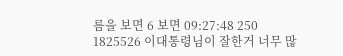름을 보면 6 보면 09:27:48 250
1825526 이대통령님이 잘한거 너무 많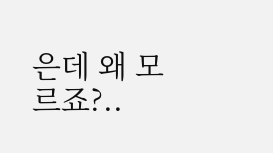은데 왜 모르죠?..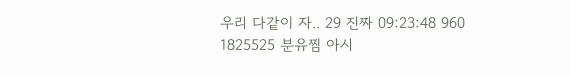우리 다같이 자.. 29 진짜 09:23:48 960
1825525 분유찜 아시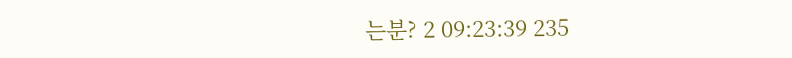는분? 2 09:23:39 235